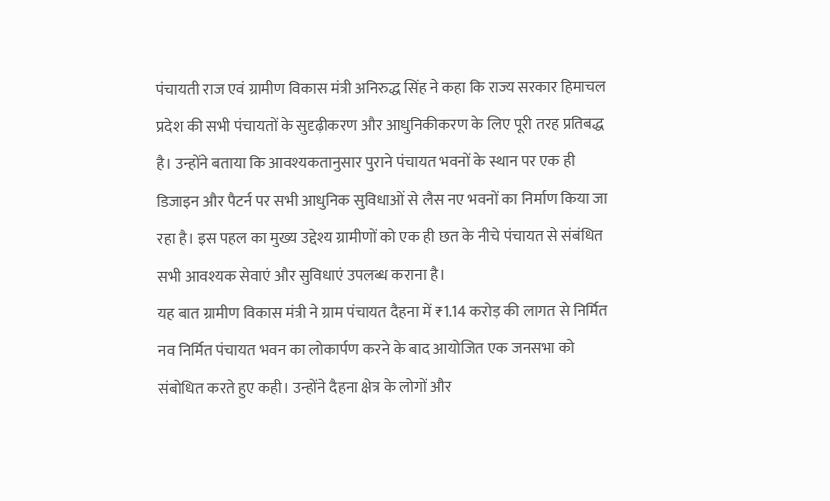पंचायती राज एवं ग्रामीण विकास मंत्री अनिरुद्ध सिंह ने कहा कि राज्य सरकार हिमाचल प्रदेश की सभी पंचायतों के सुदृढ़ीकरण और आधुनिकीकरण के लिए पूरी तरह प्रतिबद्ध है। उन्होंने बताया कि आवश्यकतानुसार पुराने पंचायत भवनों के स्थान पर एक ही डिजाइन और पैटर्न पर सभी आधुनिक सुविधाओं से लैस नए भवनों का निर्माण किया जा रहा है। इस पहल का मुख्य उद्देश्य ग्रामीणों को एक ही छत के नीचे पंचायत से संबंधित सभी आवश्यक सेवाएं और सुविधाएं उपलब्ध कराना है।
यह बात ग्रामीण विकास मंत्री ने ग्राम पंचायत दैहना में ₹1.14 करोड़ की लागत से निर्मित नव निर्मित पंचायत भवन का लोकार्पण करने के बाद आयोजित एक जनसभा को संबोधित करते हुए कही। उन्होंने दैहना क्षेत्र के लोगों और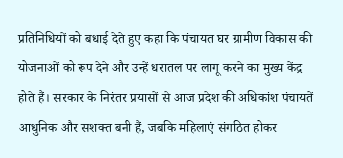प्रतिनिधियों को बधाई देते हुए कहा कि पंचायत घर ग्रामीण विकास की योजनाओं को रूप देने और उन्हें धरातल पर लागू करने का मुख्य केंद्र होते हैं। सरकार के निरंतर प्रयासों से आज प्रदेश की अधिकांश पंचायतें आधुनिक और सशक्त बनी हैं, जबकि महिलाएं संगठित होकर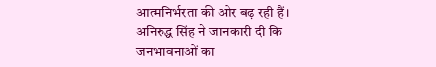आत्मनिर्भरता की ओर बढ़ रही हैं।
अनिरुद्ध सिंह ने जानकारी दी कि जनभावनाओं का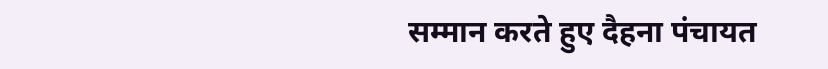सम्मान करते हुए दैहना पंचायत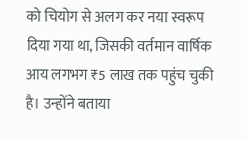को चियोग से अलग कर नया स्वरूप दिया गया था, जिसकी वर्तमान वार्षिक आय लगभग ₹5 लाख तक पहुंच चुकी है। उन्होंने बताया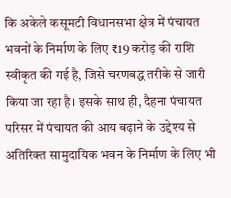कि अकेले कसूमटी विधानसभा क्षेत्र में पंचायत भवनों के निर्माण के लिए ₹19 करोड़ की राशि स्वीकृत की गई है, जिसे चरणबद्ध तरीके से जारी किया जा रहा है। इसके साथ ही, दैहना पंचायत परिसर में पंचायत की आय बढ़ाने के उद्देश्य से अतिरिक्त सामुदायिक भवन के निर्माण के लिए भी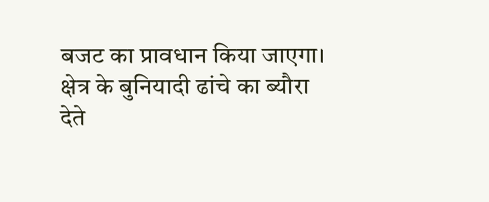बजट का प्रावधान किया जाएगा।
क्षेत्र के बुनियादी ढांचे का ब्यौरा देते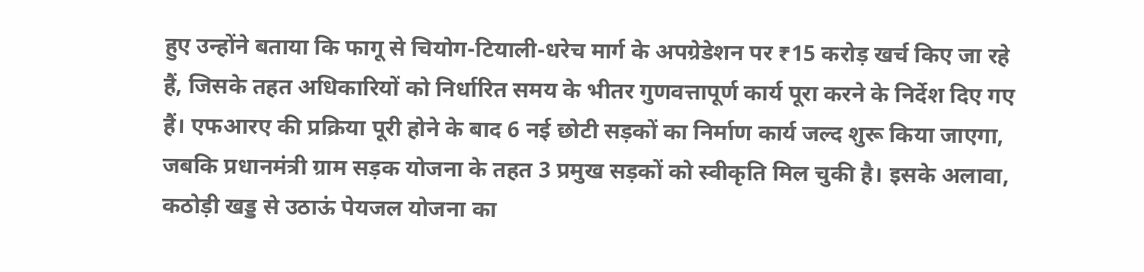हुए उन्होंने बताया कि फागू से चियोग-टियाली-धरेच मार्ग के अपग्रेडेशन पर ₹15 करोड़ खर्च किए जा रहे हैं, जिसके तहत अधिकारियों को निर्धारित समय के भीतर गुणवत्तापूर्ण कार्य पूरा करने के निर्देश दिए गए हैं। एफआरए की प्रक्रिया पूरी होने के बाद 6 नई छोटी सड़कों का निर्माण कार्य जल्द शुरू किया जाएगा, जबकि प्रधानमंत्री ग्राम सड़क योजना के तहत 3 प्रमुख सड़कों को स्वीकृति मिल चुकी है। इसके अलावा, कठोड़ी खड्ड से उठाऊं पेयजल योजना का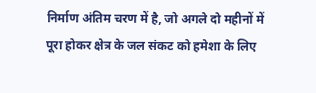निर्माण अंतिम चरण में है, जो अगले दो महीनों में पूरा होकर क्षेत्र के जल संकट को हमेशा के लिए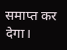समाप्त कर देगा।